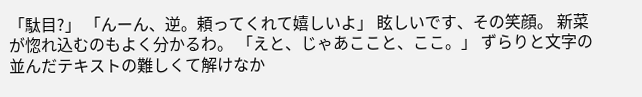「駄目?」 「んーん、逆。頼ってくれて嬉しいよ」 眩しいです、その笑顔。 新菜が惚れ込むのもよく分かるわ。 「えと、じゃあここと、ここ。」 ずらりと文字の並んだテキストの難しくて解けなか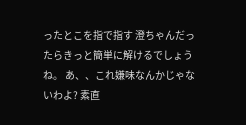ったとこを指で指す 澄ちゃんだったらきっと簡単に解けるでしょうね。 あ、、これ嫌味なんかじゃないわよ? 素直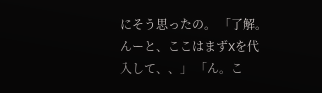にそう思ったの。 「了解。んーと、ここはまずXを代入して、、」 「ん。こ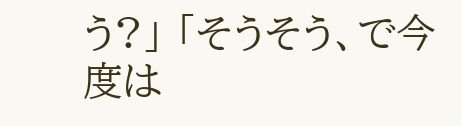う?」 「そうそう、で今度は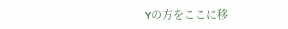Yの方をここに移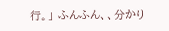行。」 ふんふん、、分かり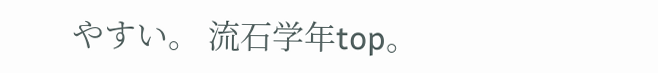やすい。 流石学年top。